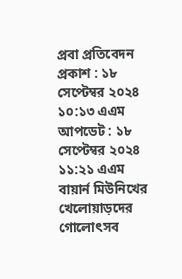প্রবা প্রতিবেদন
প্রকাশ : ১৮ সেপ্টেম্বর ২০২৪ ১০:১৩ এএম
আপডেট : ১৮ সেপ্টেম্বর ২০২৪ ১১:২১ এএম
বায়ার্ন মিউনিখের খেলোয়াড়দের গোলোৎসব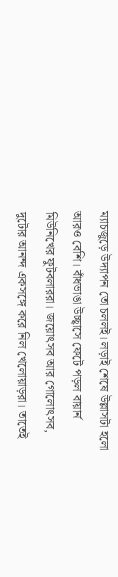ম্যাচজুড়ে উদ্যাপন তো চললই। লড়াই শেষে উল্লাসটা হলো আরও বেশি। বাঁধভাঙা উচ্ছ্বাসে ফেটে পড়ল বায়ার্ন মিউনিখের ফুটবলাররা। জয়োৎসব আর গোলোৎসব, দুটোর আনন্দ একসঙ্গে করে নিল খেলোয়াড়রা। তাতেই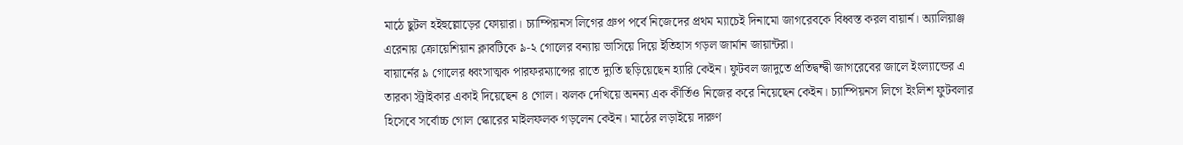মাঠে ছুটল হইহুল্লোড়ের ফোয়ারা। চ্যাম্পিয়নস লিগের গ্রুপ পর্বে নিজেদের প্রথম ম্যাচেই দিনামো জাগরেবকে বিধ্বস্ত করল বায়ার্ন। অ্যালিয়াঞ্জ এরেনায় ক্রোয়েশিয়ান ক্লাবটিকে ৯-২ গোলের বন্যায় ভাসিয়ে দিয়ে ইতিহাস গড়ল জার্মান জায়ান্টরা।
বায়ার্নের ৯ গোলের ধ্বংসাত্মক পারফরম্যান্সের রাতে দ্যুতি ছড়িয়েছেন হ্যারি কেইন। ফুটবল জাদুতে প্রতিদ্বন্দ্বী জাগরেবের জালে ইংল্যান্ডের এ তারকা স্ট্রাইকার একাই দিয়েছেন ৪ গোল। ঝলক দেখিয়ে অনন্য এক কীর্তিও নিজের করে নিয়েছেন কেইন। চ্যাম্পিয়নস লিগে ইংলিশ ফুটবলার হিসেবে সর্বোচ্চ গোল স্কোরের মাইলফলক গড়লেন কেইন। মাঠের লড়াইয়ে দারুণ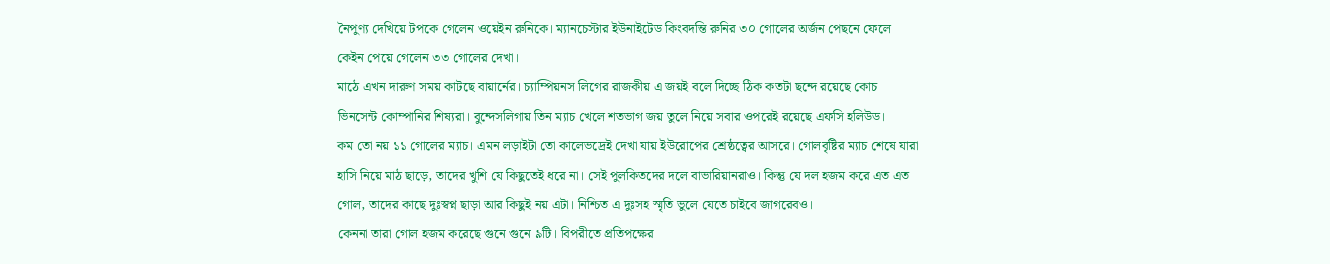নৈপুণ্য দেখিয়ে টপকে গেলেন ওয়েইন রুনিকে। ম্যানচেস্টার ইউনাইটেড কিংবদন্তি রুনির ৩০ গোলের অর্জন পেছনে ফেলে কেইন পেয়ে গেলেন ৩৩ গোলের দেখা।
মাঠে এখন দারুণ সময় কাটছে বায়ার্নের। চ্যাম্পিয়নস লিগের রাজকীয় এ জয়ই বলে দিচ্ছে ঠিক কতটা ছন্দে রয়েছে কোচ ভিনসেন্ট কোম্পানির শিষ্যরা। বুন্দেসলিগায় তিন ম্যাচ খেলে শতভাগ জয় তুলে নিয়ে সবার ওপরেই রয়েছে এফসি হলিউড।
কম তো নয় ১১ গোলের ম্যাচ। এমন লড়াইটা তো কালেভদ্রেই দেখা যায় ইউরোপের শ্রেষ্ঠত্বের আসরে। গোলবৃষ্টির ম্যাচ শেষে যারা হাসি নিয়ে মাঠ ছাড়ে, তাদের খুশি যে কিছুতেই ধরে না। সেই পুলকিতদের দলে বাভারিয়ানরাও। কিন্তু যে দল হজম করে এত এত গোল, তাদের কাছে দুঃস্বপ্ন ছাড়া আর কিছুই নয় এটা। নিশ্চিত এ দুঃসহ স্মৃতি ভুলে যেতে চাইবে জাগরেবও।
কেননা তারা গোল হজম করেছে গুনে গুনে ৯টি। বিপরীতে প্রতিপক্ষের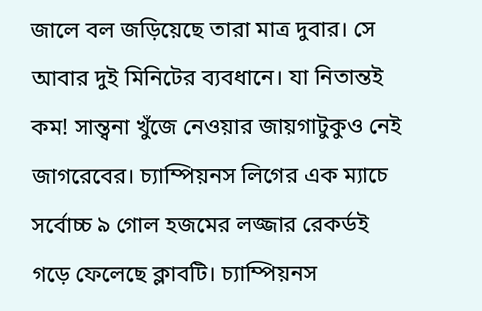জালে বল জড়িয়েছে তারা মাত্র দুবার। সে আবার দুই মিনিটের ব্যবধানে। যা নিতান্তই কম! সান্ত্বনা খুঁজে নেওয়ার জায়গাটুকুও নেই জাগরেবের। চ্যাম্পিয়নস লিগের এক ম্যাচে সর্বোচ্চ ৯ গোল হজমের লজ্জার রেকর্ডই গড়ে ফেলেছে ক্লাবটি। চ্যাম্পিয়নস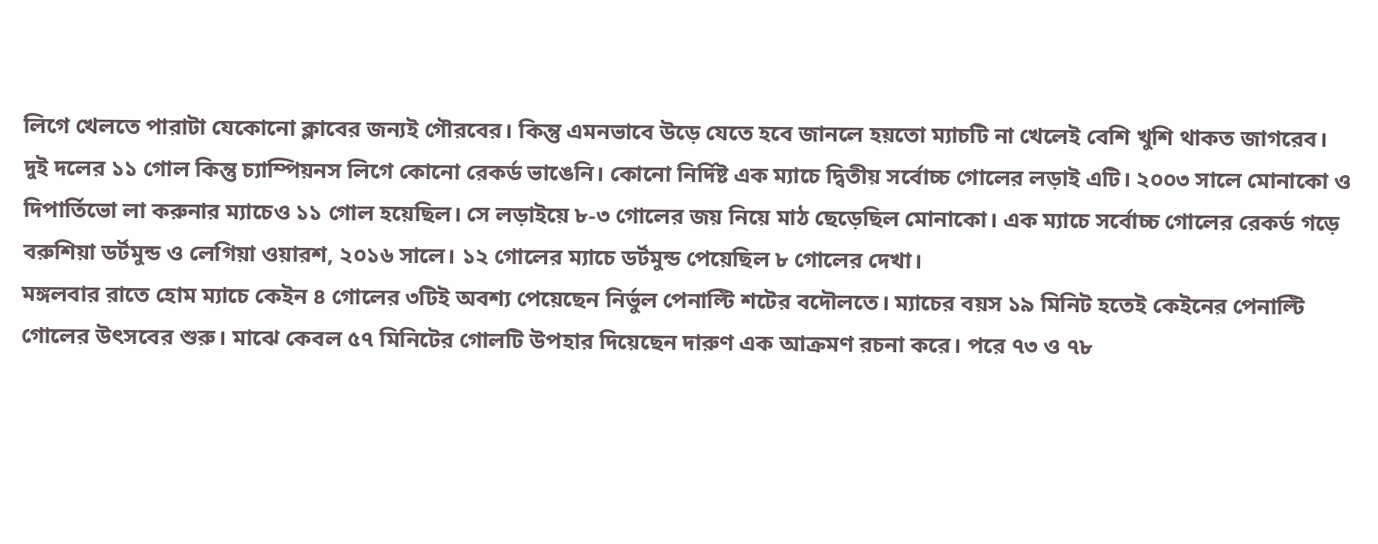লিগে খেলতে পারাটা যেকোনো ক্লাবের জন্যই গৌরবের। কিন্তু এমনভাবে উড়ে যেতে হবে জানলে হয়তো ম্যাচটি না খেলেই বেশি খুশি থাকত জাগরেব।
দুই দলের ১১ গোল কিন্তু চ্যাম্পিয়নস লিগে কোনো রেকর্ড ভাঙেনি। কোনো নির্দিষ্ট এক ম্যাচে দ্বিতীয় সর্বোচ্চ গোলের লড়াই এটি। ২০০৩ সালে মোনাকো ও দিপার্তিভো লা করুনার ম্যাচেও ১১ গোল হয়েছিল। সে লড়াইয়ে ৮-৩ গোলের জয় নিয়ে মাঠ ছেড়েছিল মোনাকো। এক ম্যাচে সর্বোচ্চ গোলের রেকর্ড গড়ে বরুশিয়া ডর্টমুন্ড ও লেগিয়া ওয়ারশ, ২০১৬ সালে। ১২ গোলের ম্যাচে ডর্টমুন্ড পেয়েছিল ৮ গোলের দেখা।
মঙ্গলবার রাতে হোম ম্যাচে কেইন ৪ গোলের ৩টিই অবশ্য পেয়েছেন নির্ভুল পেনাল্টি শটের বদৌলতে। ম্যাচের বয়স ১৯ মিনিট হতেই কেইনের পেনাল্টি গোলের উৎসবের শুরু। মাঝে কেবল ৫৭ মিনিটের গোলটি উপহার দিয়েছেন দারুণ এক আক্রমণ রচনা করে। পরে ৭৩ ও ৭৮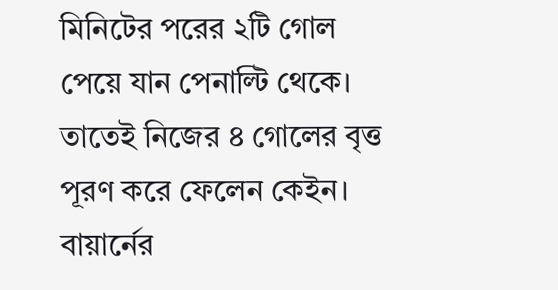মিনিটের পরের ২টি গোল পেয়ে যান পেনাল্টি থেকে। তাতেই নিজের ৪ গোলের বৃত্ত পূরণ করে ফেলেন কেইন।
বায়ার্নের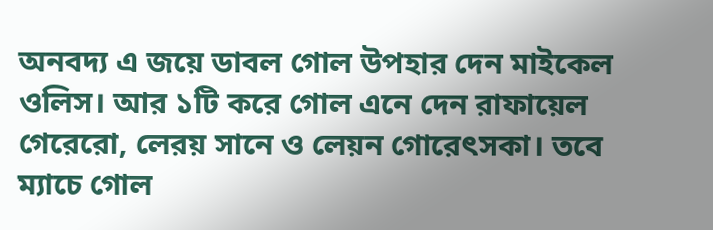অনবদ্য এ জয়ে ডাবল গোল উপহার দেন মাইকেল ওলিস। আর ১টি করে গোল এনে দেন রাফায়েল গেরেরো, লেরয় সানে ও লেয়ন গোরেৎসকা। তবে ম্যাচে গোল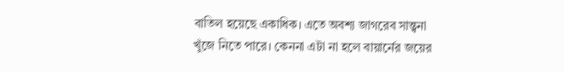বাতিল হয়েছে একাধিক। এতে অবশ্য জাগরেব সান্ত্বনা খুঁজে নিতে পারে। কেননা এটা না হলে বায়ার্নের জয়ের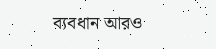ব্যবধান আরও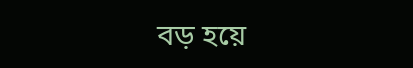বড় হয়ে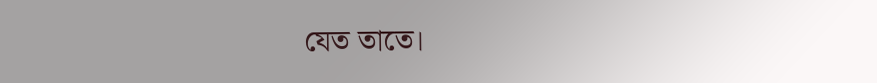যেত তাতে।